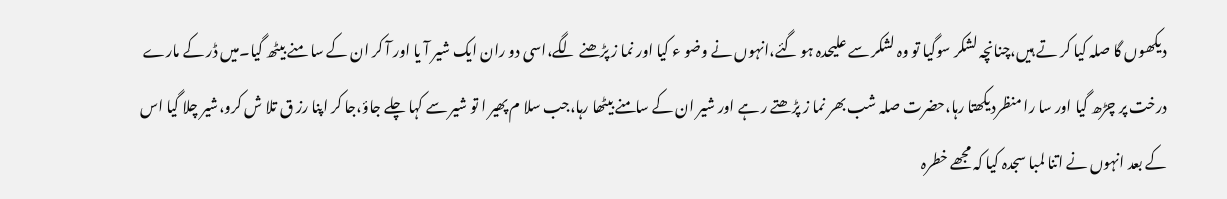دیکھوں گا صلہ کیا کر تے ہیں،چنانچہ لشکر سوگیا تو وہ لشکر سے علیحدہ ہو گئے،انہوں نے وضو ء کیا اور نما ز پڑھنے لگے،اسی دو ران ایک شیر آ یا اور آ کر ان کے سا منے بیٹھ گیا۔میں ڈر کے مارے درخت پر چڑھ گیا اور سا را منظردیکھتا رہا،حضرت صلہ شب بھر نما ز پڑھتے ر ہے اور شیر ان کے سامنے بیٹھا رہا،جب سلا م پھیر ا تو شیر سے کہا چلے جاؤ،جا کر اپنا رز ق تلا ش کرو،شیر چلا گیا اس کے بعد انہوں نے اتنا لمبا سجدہ کیا کہ مجھے خطرہ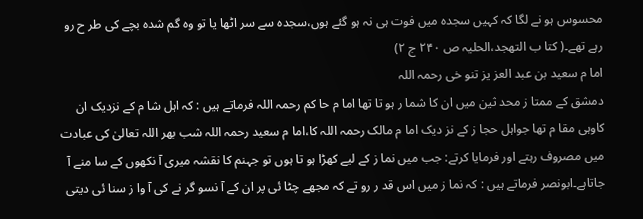محسوس ہو نے لگا کہ کہیں سجدہ میں فوت ہی نہ ہو گئے ہوں،سجدہ سے سر اٹھا یا تو وہ گم شدہ بچے کی طر ح رو رہے تھے۔( کتا ب التھجد،الحلیہ ص ۲۴۰ ج ۲)
اما م سعید بن عبد العز یز تنو خی رحمہ اللہ
دمشق کے ممتا ز محد ثین میں ان کا شما ر ہو تا تھا اما م حا کم رحمہ اللہ فرماتے ہیں : کہ اہل شا م کے نزدیک ان کاوہی مقا م تھا جواہل حجا ز کے نز دیک اما م مالک رحمہ اللہ کا،اما م سعید رحمہ اللہ شب بھر اللہ تعالیٰ کی عبادت میں مصروف رہتے اور فرمایا کرتے: جب میں نما ز کے لیے کھڑا ہو تا ہوں تو جہنم کا نقشہ میری آ نکھوں کے سا منے آ جاتاہے۔ابونصر فرماتے ہیں : کہ نما ز میں اس قد ر رو تے کہ مجھے چٹا ئی پر ان کے آ نسو گر نے کی آ وا ز سنا ئی دیتی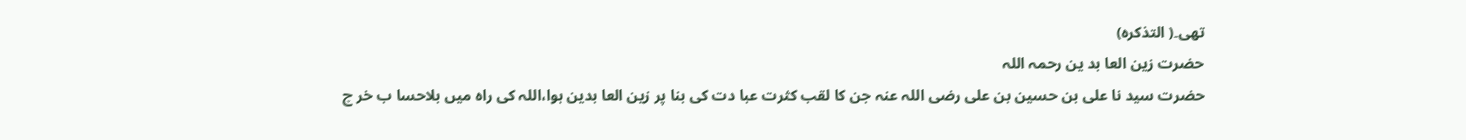تھی۔( التذکرہ)
حضرت زین العا بد ین رحمہ اللہ
حضرت سید نا علی بن حسین بن علی رضی اللہ عنہ جن کا لقب کثرت عبا دت کی بنا پر زین العا بدین ہوا،اللہ کی راہ میں بلاحسا ب خر چ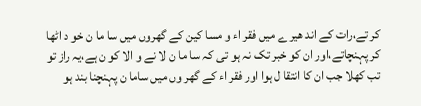کر تے،رات کے اند ھیر ے میں فقر اء و مسا کین کے گھروں میں سا ما ن خو د اٹھا کر پہنچاتے،اور ان کو خبر تک نہ ہو تی کہ سا ما ن لا نے و الا کو ن ہے،یہ راز تو تب کھلا جب ان کا انتقا ل ہوا اور فقر اء کے گھر وں میں ساما ن پہنچنا بند ہو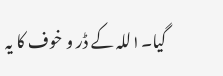گیا۔۱للہ کے ڈر و خوف کا یہ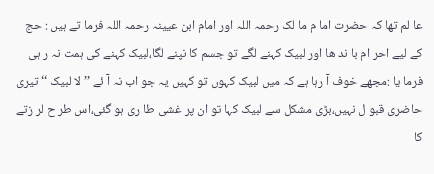عا لم تھا کہ حضرت اما م ما لک رحمہ اللہ اور امام ابن عیینہ رحمہ اللہ فرما تے ہیں : حج کے لیے احر ام با ند ھا اور لبیک کہنے لگے تو جسم کا نپنے لگا،لبیک کہنے کی ہمت نہ ر ہی فرما یا :مجھے خوف آ رہا ہے کہ میں لبیک کہوں تو کہیں یہ جو اب نہ آ ئے ’’ لا لبیک ‘‘ تیری حاضری قبو ل نہیں،بڑی مشکل سے لبیک کہا تو ان پر غشی طا ری ہو گئی،اس طر ح لر زتے کا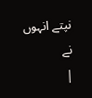نپتے انہوں نے
|